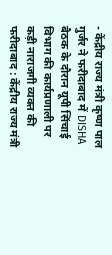- केंद्रीय राज्य मंत्री कृष्ण पाल गुर्जर ने फरीदाबाद में DISHA बैठक के दौरान यूपी सिंचाई विभाग की कार्यप्रणाली पर कड़ी नाराजगी व्यक्त की
फरीदाबाद : केंद्रीय राज्य मंत्री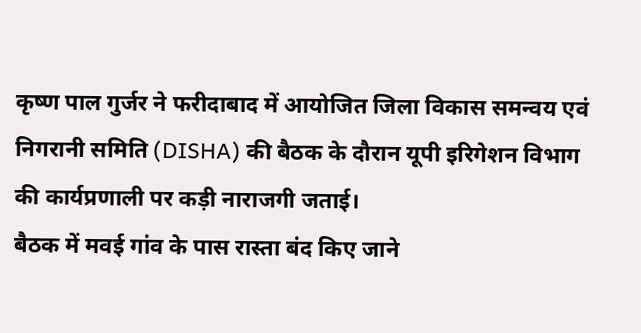कृष्ण पाल गुर्जर ने फरीदाबाद में आयोजित जिला विकास समन्वय एवं निगरानी समिति (DISHA) की बैठक के दौरान यूपी इरिगेशन विभाग की कार्यप्रणाली पर कड़ी नाराजगी जताई।
बैठक में मवई गांव के पास रास्ता बंद किए जाने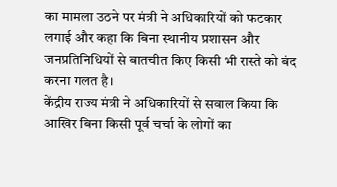का मामला उठने पर मंत्री ने अधिकारियों को फटकार लगाई और कहा कि बिना स्थानीय प्रशासन और जनप्रतिनिधियों से बातचीत किए किसी भी रास्ते को बंद करना गलत है।
केंद्रीय राज्य मंत्री ने अधिकारियों से सवाल किया कि आखिर बिना किसी पूर्व चर्चा के लोगों का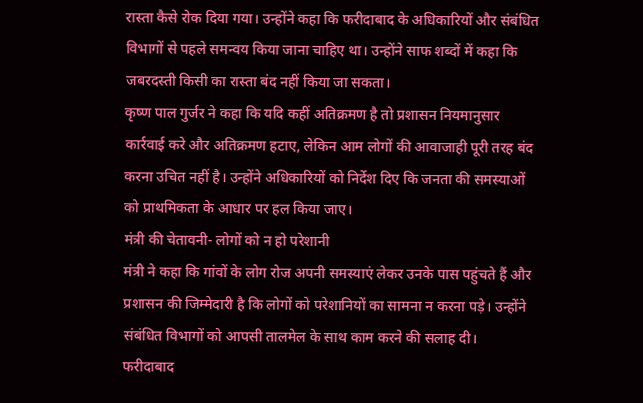रास्ता कैसे रोक दिया गया। उन्होंने कहा कि फरीदाबाद के अधिकारियों और संबंधित विभागों से पहले समन्वय किया जाना चाहिए था। उन्होंने साफ शब्दों में कहा कि जबरदस्ती किसी का रास्ता बंद नहीं किया जा सकता।
कृष्ण पाल गुर्जर ने कहा कि यदि कहीं अतिक्रमण है तो प्रशासन नियमानुसार कार्रवाई करे और अतिक्रमण हटाए, लेकिन आम लोगों की आवाजाही पूरी तरह बंद करना उचित नहीं है। उन्होंने अधिकारियों को निर्देश दिए कि जनता की समस्याओं को प्राथमिकता के आधार पर हल किया जाए।
मंत्री की चेतावनी- लोगों को न हो परेशानी
मंत्री ने कहा कि गांवों के लोग रोज अपनी समस्याएं लेकर उनके पास पहुंचते हैं और प्रशासन की जिम्मेदारी है कि लोगों को परेशानियों का सामना न करना पड़े। उन्होंने संबंधित विभागों को आपसी तालमेल के साथ काम करने की सलाह दी।
फरीदाबाद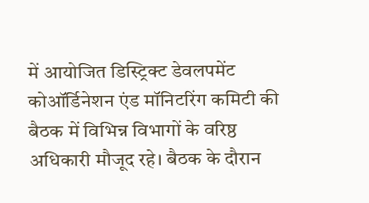में आयोजित डिस्ट्रिक्ट डेवलपमेंट कोऑर्डिनेशन एंड मॉनिटरिंग कमिटी की बैठक में विभिन्न विभागों के वरिष्ठ अधिकारी मौजूद रहे। बैठक के दौरान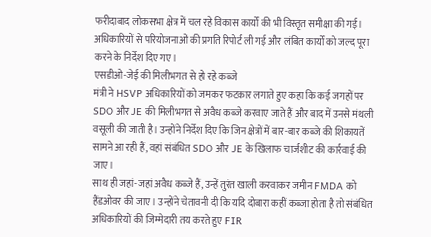फरीदाबाद लोकसभा क्षेत्र में चल रहे विकास कार्यों की भी विस्तृत समीक्षा की गई। अधिकारियों से परियोजनाओं की प्रगति रिपोर्ट ली गई और लंबित कार्यों को जल्द पूरा करने के निर्देश दिए गए।
एसडीओ-जेई की मिलीभगत से हो रहे कब्जे
मंत्री ने HSVP अधिकारियों को जमकर फटकार लगाते हुए कहा कि कई जगहों पर SDO और JE की मिलीभगत से अवैध कब्जे करवाए जाते हैं और बाद में उनसे मंथली वसूली की जाती है। उन्होंने निर्देश दिए कि जिन क्षेत्रों में बार-बार कब्जे की शिकायतें सामने आ रही हैं, वहां संबंधित SDO और JE के खिलाफ चार्जशीट की कार्रवाई की जाए।
साथ ही जहां-जहां अवैध कब्जे हैं, उन्हें तुरंत खाली करवाकर जमीन FMDA को हैंडओवर की जाए। उन्होंने चेतावनी दी कि यदि दोबारा कहीं कब्जा होता है तो संबंधित अधिकारियों की जिम्मेदारी तय करते हुए FIR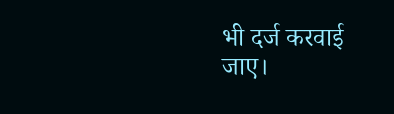भी दर्ज करवाई जाए।